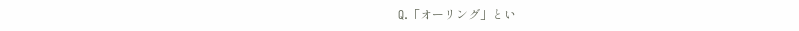Q.「オーリング」とい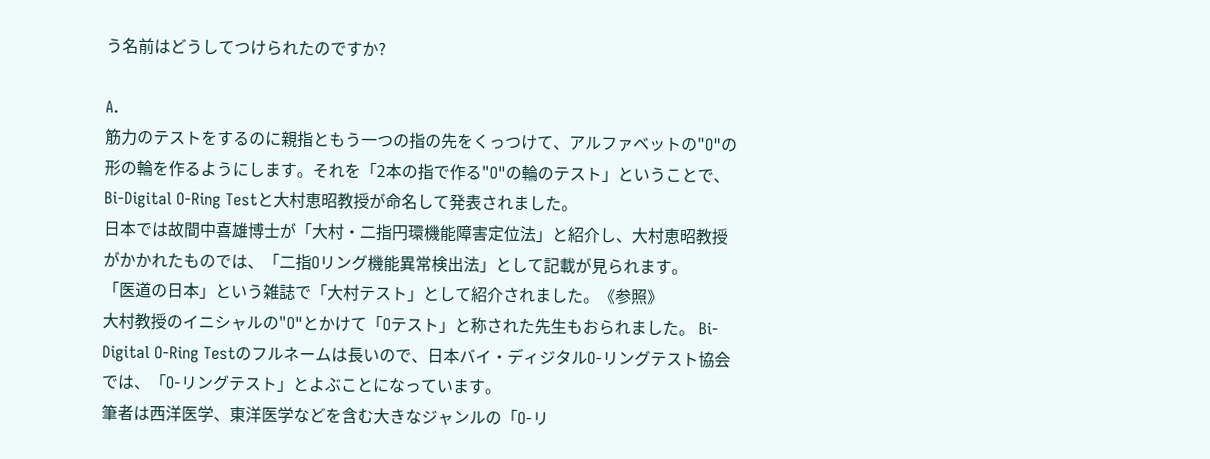う名前はどうしてつけられたのですか?

A.
筋力のテストをするのに親指ともう一つの指の先をくっつけて、アルファベットの"O"の形の輪を作るようにします。それを「2本の指で作る"O"の輪のテスト」ということで、Bi-Digital O-Ring Testと大村恵昭教授が命名して発表されました。
日本では故間中喜雄博士が「大村・二指円環機能障害定位法」と紹介し、大村恵昭教授がかかれたものでは、「二指Oリング機能異常検出法」として記載が見られます。
「医道の日本」という雑誌で「大村テスト」として紹介されました。《参照》
大村教授のイニシャルの"O"とかけて「Oテスト」と称された先生もおられました。 Bi-Digital O-Ring Testのフルネームは長いので、日本バイ・ディジタルO-リングテスト協会では、「O-リングテスト」とよぶことになっています。
筆者は西洋医学、東洋医学などを含む大きなジャンルの「O-リ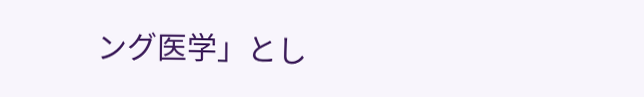ング医学」とし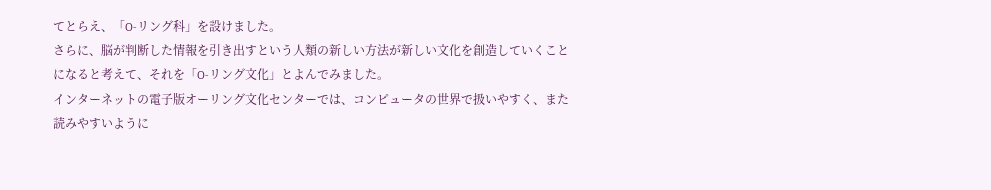てとらえ、「O-リング科」を設けました。
さらに、脳が判断した情報を引き出すという人類の新しい方法が新しい文化を創造していくことになると考えて、それを「O-リング文化」とよんでみました。
インターネットの電子版オーリング文化センターでは、コンピュータの世界で扱いやすく、また読みやすいように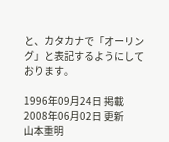と、カタカナで「オーリング」と表記するようにしております。

1996年09月24日 掲載
2008年06月02日 更新
山本重明